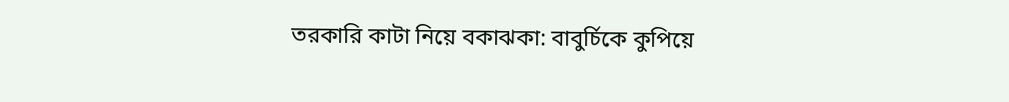তরকারি কাটা নিয়ে বকাঝকা: বাবুর্চিকে কুপিয়ে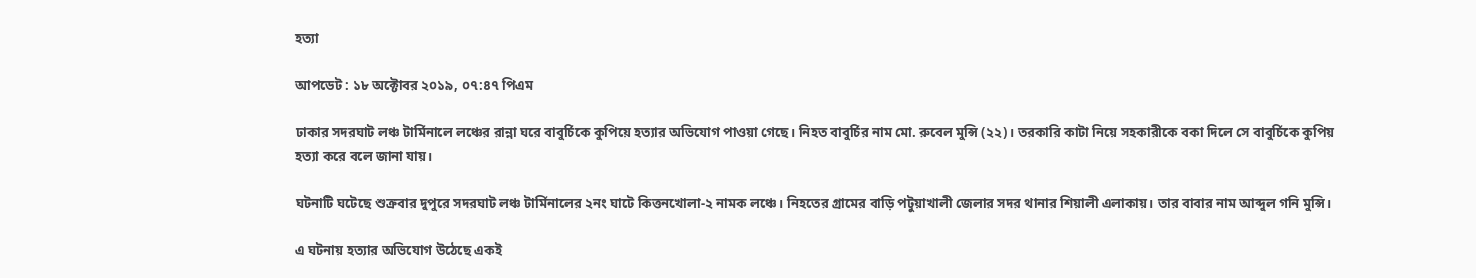হত্যা

আপডেট : ১৮ অক্টোবর ২০১৯, ০৭:৪৭ পিএম

ঢাকার সদরঘাট লঞ্চ টার্মিনালে লঞ্চের রান্না ঘরে বাবুর্চিকে কুপিয়ে হত্যার অভিযোগ পাওয়া গেছে। নিহত বাবুর্চির নাম মো. রুবেল মুন্সি (২২)। তরকারি কাটা নিয়ে সহকারীকে বকা দিলে সে বাবুর্চিকে কুপিয় হত্যা করে বলে জানা যায়।

ঘটনাটি ঘটেছে শুক্রবার দুপুরে সদরঘাট লঞ্চ টার্মিনালের ২নং ঘাটে কিত্তনখোলা-২ নামক লঞ্চে। নিহতের গ্রামের বাড়ি পটুয়াখালী জেলার সদর থানার শিয়ালী এলাকায়। তার বাবার নাম আব্দুল গনি মুন্সি।

এ ঘটনায় হত্যার অভিযোগ উঠেছে একই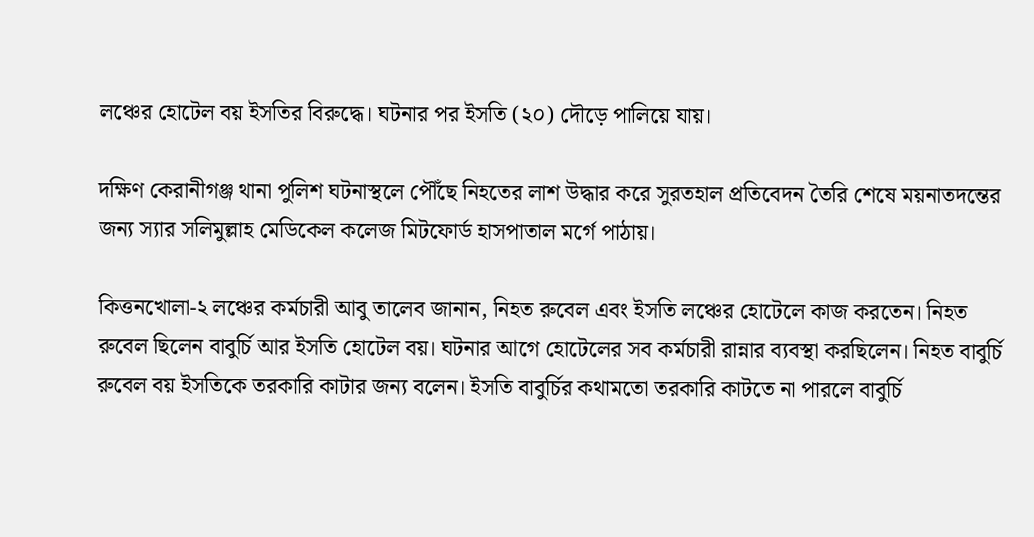লঞ্চের হোটেল বয় ইসতির বিরুদ্ধে। ঘটনার পর ইসতি (২০) দৌড়ে পালিয়ে যায়।

দক্ষিণ কেরানীগঞ্জ থানা পুলিশ ঘটনাস্থলে পৌঁছে নিহতের লাশ উদ্ধার করে সুরতহাল প্রতিবেদন তৈরি শেষে ময়নাতদন্তের জন্য স্যার সলিমুল্লাহ মেডিকেল কলেজ মিটফোর্ড হাসপাতাল মর্গে পাঠায়।

কিত্তনখোলা-২ লঞ্চের কর্মচারী আবু তালেব জানান, নিহত রুবেল এবং ইসতি লঞ্চের হোটেলে কাজ করতেন। নিহত রুবেল ছিলেন বাবুর্চি আর ইসতি হোটেল বয়। ঘটনার আগে হোটেলের সব কর্মচারী রান্নার ব্যবস্থা করছিলেন। নিহত বাবুর্চি রুবেল বয় ইসতিকে তরকারি কাটার জন্য বলেন। ইসতি বাবুর্চির কথামতো তরকারি কাটতে না পারলে বাবুর্চি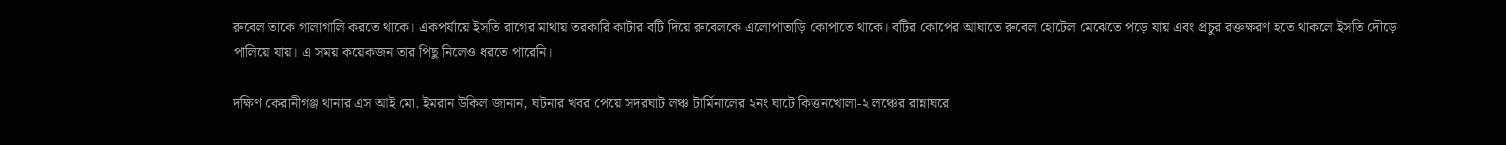রুবেল তাকে গালাগালি করতে থাকে। একপর্যায়ে ইসতি রাগের মাথায় তরকারি কাটার বটি দিয়ে রুবেলকে এলোপাতাড়ি কোপাতে থাকে। বটির কোপের আঘাতে রুবেল হোটেল মেঝেতে পড়ে যায় এবং প্রচুর রক্তক্ষরণ হতে থাকলে ইসতি দৌড়ে পালিয়ে যায়। এ সময় কয়েকজন তার পিছু নিলেও ধরতে পারেনি।

দক্ষিণ কেরানীগঞ্জ থানার এস আই মো. ইমরান উকিল জানান, ঘটনার খবর পেয়ে সদরঘাট লঞ্চ টার্মিনালের ২নং ঘাটে কিত্তনখোলা-২ লঞ্চের রান্নাঘরে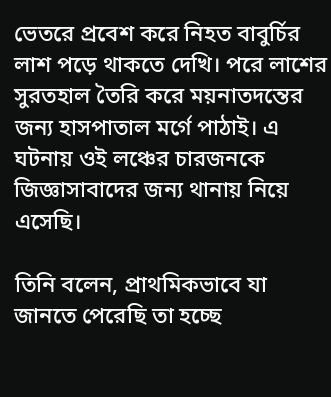ভেতরে প্রবেশ করে নিহত বাবুর্চির লাশ পড়ে থাকতে দেখি। পরে লাশের সুরতহাল তৈরি করে ময়নাতদন্তের জন্য হাসপাতাল মর্গে পাঠাই। এ ঘটনায় ওই লঞ্চের চারজনকে জিজ্ঞাসাবাদের জন্য থানায় নিয়ে এসেছি।

তিনি বলেন, প্রাথমিকভাবে যা জানতে পেরেছি তা হচ্ছে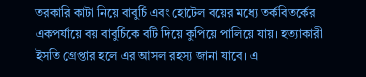তরকারি কাটা নিয়ে বাবুর্চি এবং হোটেল বয়ের মধ্যে তর্কবিতর্কের একপর্যায়ে বয় বাবুর্চিকে বটি দিয়ে কুপিয়ে পালিয়ে যায়। হত্যাকারী ইসতি গ্রেপ্তার হলে এর আসল রহস্য জানা যাবে। এ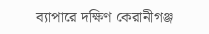ব্যাপারে দক্ষিণ কেরানীগঞ্জ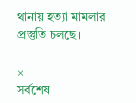থানায় হত্যা মামলার প্রস্তুতি চলছে।

×
সর্বশেষ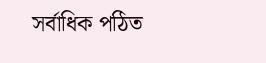সর্বাধিক পঠিত